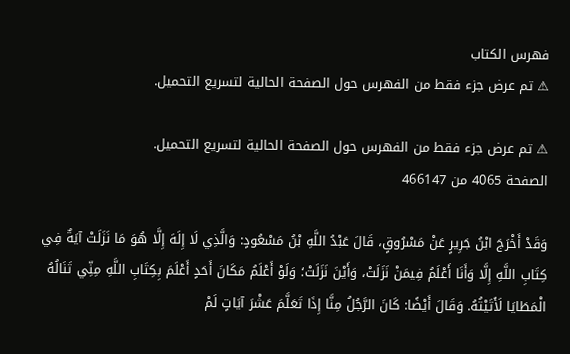فهرس الكتاب
⚠ تم عرض جزء فقط من الفهرس حول الصفحة الحالية لتسريع التحميل.

⚠ تم عرض جزء فقط من الفهرس حول الصفحة الحالية لتسريع التحميل.
الصفحة 4065 من 466147

وَقَدْ أَخْرَجَ ابْنُ جَرِيرٍ عَنْ مَسْرُوقٍ، قَالَ عَبْدُ اللَّهِ بْنُ مَسْعُودٍ: وَالَّذِي لَا إِلَهَ إِلَّا هُوَ مَا نَزَلَتْ آيَةٌ فِي كِتَابِ اللَّهِ إِلَّا وَأَنَا أَعْلَمُ فِيمَنْ نَزَلَتْ، وَأَيْنَ نَزَلَتْ؛ وَلَوْ أَعْلَمُ مَكَانَ أَحَدٍ أَعْلَمَ بِكِتَابِ اللَّهِ مِنِّي تَنَالُهُ الْمَطَايَا لَأَتَيْتُهُ. وَقَالَ أَيْضًا: كَانَ الرَّجُلُ مِنَّا إِذَا تَعَلَّمَ عَشْرَ آيَاتٍ لَمْ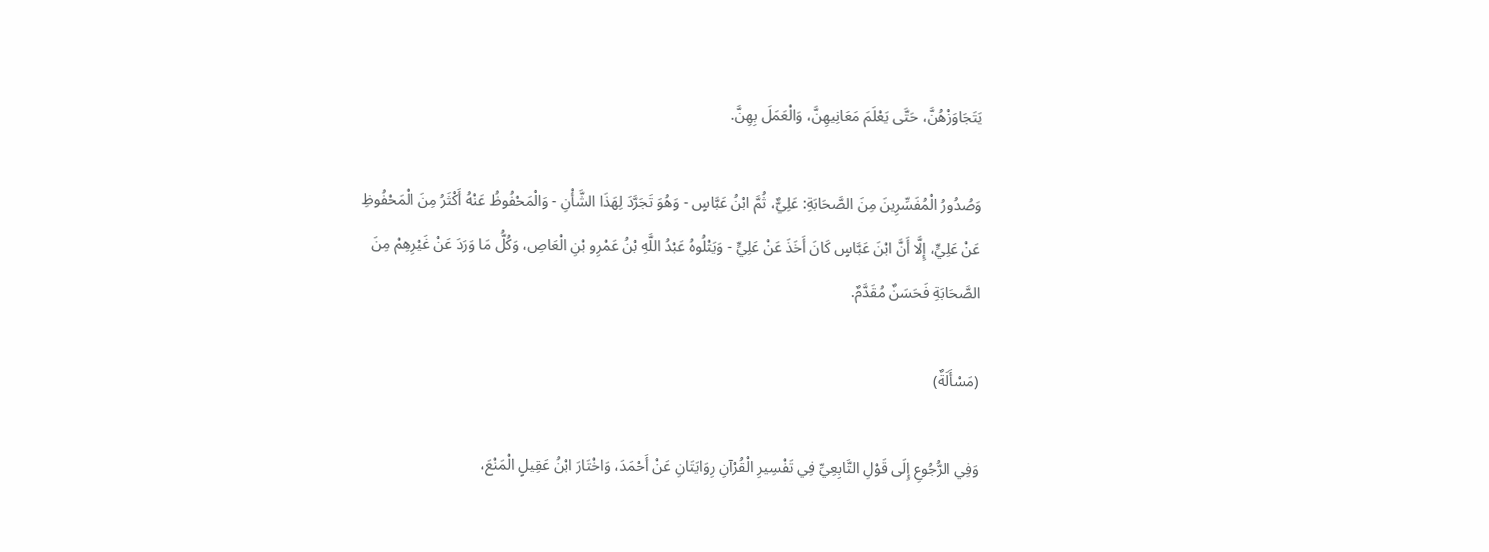يَتَجَاوَزْهُنَّ، حَتَّى يَعْلَمَ مَعَانِيهِنَّ، وَالْعَمَلَ بِهِنَّ.

وَصُدُورُ الْمُفَسِّرِينَ مِنَ الصَّحَابَةِ: عَلِيٌّ، ثُمَّ ابْنُ عَبَّاسٍ - وَهُوَ تَجَرَّدَ لِهَذَا الشَّأْنِ - وَالْمَحْفُوظُ عَنْهُ أَكْثَرُ مِنَ الْمَحْفُوظِ عَنْ عَلِيٍّ، إِلَّا أَنَّ ابْنَ عَبَّاسٍ كَانَ أَخَذَ عَنْ عَلِيٍّ - وَيَتْلُوهُ عَبْدُ اللَّهِ بْنُ عَمْرِو بْنِ الْعَاصِ، وَكُلُّ مَا وَرَدَ عَنْ غَيْرِهِمْ مِنَ الصَّحَابَةِ فَحَسَنٌ مُقَدَّمٌ.

(مَسْأَلَةٌ)

وَفِي الرُّجُوعِ إِلَى قَوْلِ التَّابِعِيِّ فِي تَفْسِيرِ الْقُرْآنِ رِوَايَتَانِ عَنْ أَحْمَدَ، وَاخْتَارَ ابْنُ عَقِيلٍ الْمَنْعَ،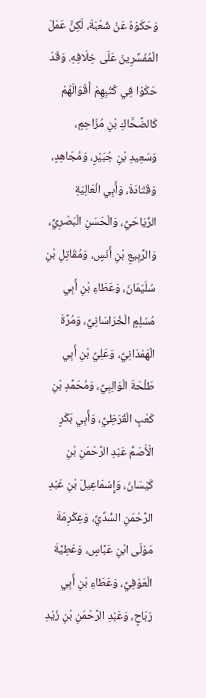وَحَكَوْهُ عَنْ شُعْبَةَ، لَكِنَّ عَمَلَ الْمُفَسِّرِينَ عَلَى خِلَافِهِ. وَقَدْ حَكَوْا فِي كُتُبِهِمْ أَقْوَالَهُمْ كَالضَّحَّاكِ بْنِ مُزَاحِمٍ، وَسَعِيدِ بْنِ جُبَيْرٍ، وَمُجَاهِدٍ، وَقَتَادَةَ، وَأَبِي الْعَالِيَةِ الرِّيَاحَيِّ، وَالْحَسَنِ الْبَصْرِيِّ، وَالرَّبِيعِ بْنِ أَنَسٍ، وَمُقَاتِلِ بْنِ سُلَيْمَانَ، وَعَطَاءِ بْنِ أَبِي مُسْلِمٍ الْخُرَاسَانِيِّ، وَمُرَّةَ الْهَمْدَانِيِّ، وَعَلِيِّ بْنِ أَبِي طَلْحَةَ الْوَالِبِيِّ، وَمُحَمَّدِ بْنِ كَعْبٍ الْقُرَظِيِّ، وَأَبِي بَكْرٍ الْأَصَمِّ عَبْدِ الرَّحْمَنِ بْنِ كَيْسَانَ، وَإِسْمَاعِيلَ بْنِ عَبْدِ الرَّحْمَنِ السُّدِّيِّ، وَعِكْرِمَةَ مَوْلَى ابْنِ عَبَّاسٍ، وَعَطِيَّةَ الْعَوْفِيِّ، وَعَطَاءِ بْنِ أَبِي رَبَاحٍ، وَعَبْدِ الرَّحْمَنِ بْنِ زَيْدِ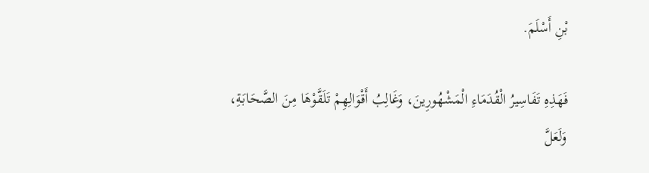بْنِ أَسْلَمَ.

فَهَذِهِ تَفَاسِيرُ الْقُدَمَاءِ الْمَشْهُورِينَ، وَغَالِبُ أَقْوَالِهِمْ تَلَقَّوْهَا مِنَ الصَّحَابَةِ، وَلَعَلَّ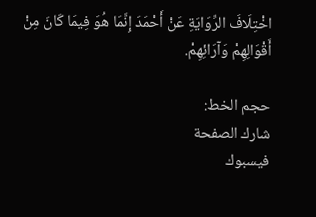اخْتِلَافَ الرِّوَايَةِ عَنْ أَحْمَدَ إِنَّمَا هُوَ فِيمَا كَانَ مِنْ أَقْوَالِهِمْ وَآرَائِهِمْ.

حجم الخط:
شارك الصفحة
فيسبوك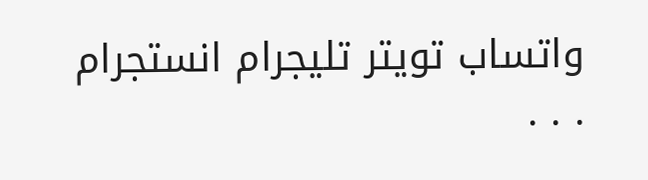واتساب تويتر تليجرام انستجرام
. . .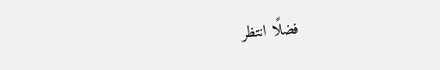فضلًا انتظر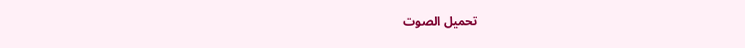تحميل الصوت